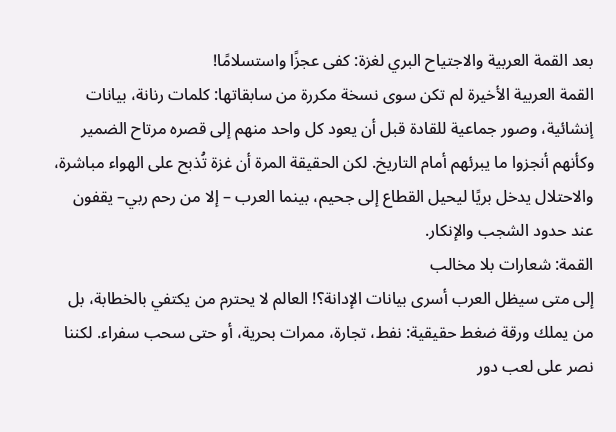بعد القمة العربية والاجتياح البري لغزة: كفى عجزًا واستسلامًا!
القمة العربية الأخيرة لم تكن سوى نسخة مكررة من سابقاتها: كلمات رنانة، بيانات إنشائية، وصور جماعية للقادة قبل أن يعود كل واحد منهم إلى قصره مرتاح الضمير وكأنهم أنجزوا ما يبرئهم أمام التاريخ. لكن الحقيقة المرة أن غزة تُذبح على الهواء مباشرة، والاحتلال يدخل بريًا ليحيل القطاع إلى جحيم، بينما العرب – إلا من رحم ربي– يقفون عند حدود الشجب والإنكار.
القمة: شعارات بلا مخالب
إلى متى سيظل العرب أسرى بيانات الإدانة؟! العالم لا يحترم من يكتفي بالخطابة، بل من يملك ورقة ضغط حقيقية: نفط، تجارة، ممرات بحرية، أو حتى سحب سفراء. لكننا نصر على لعب دور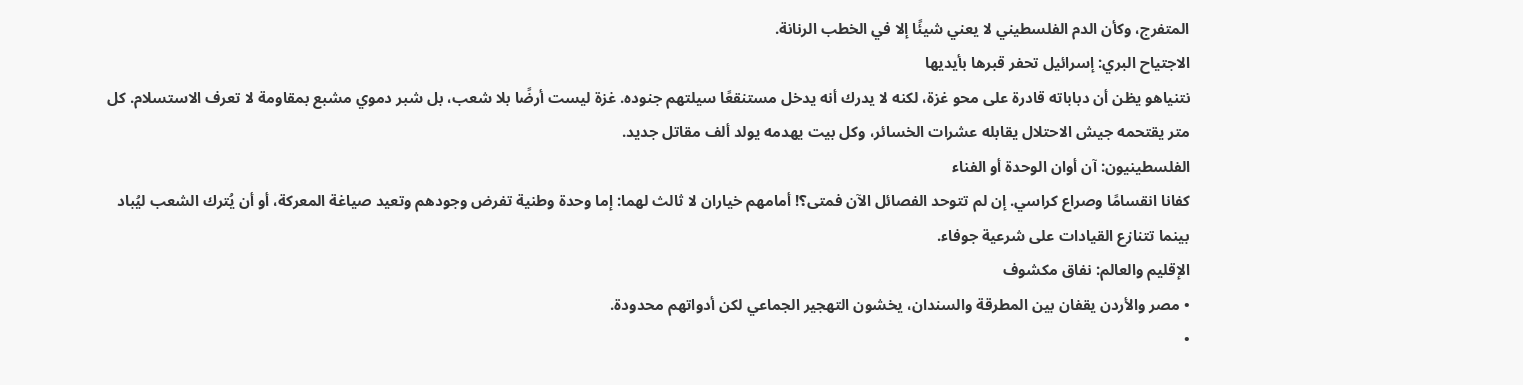المتفرج، وكأن الدم الفلسطيني لا يعني شيئًا إلا في الخطب الرنانة.
الاجتياح البري: إسرائيل تحفر قبرها بأيديها
نتنياهو يظن أن دباباته قادرة على محو غزة، لكنه لا يدرك أنه يدخل مستنقعًا سيلتهم جنوده. غزة ليست أرضًا بلا شعب، بل شبر دموي مشبع بمقاومة لا تعرف الاستسلام. كل متر يقتحمه جيش الاحتلال يقابله عشرات الخسائر، وكل بيت يهدمه يولد ألف مقاتل جديد.
الفلسطينيون: آن أوان الوحدة أو الفناء
كفانا انقسامًا وصراع كراسي. إن لم تتوحد الفصائل الآن فمتى؟! أمامهم خياران لا ثالث لهما: إما وحدة وطنية تفرض وجودهم وتعيد صياغة المعركة، أو أن يُترك الشعب ليُباد بينما تتنازع القيادات على شرعية جوفاء.
الإقليم والعالم: نفاق مكشوف
• مصر والأردن يقفان بين المطرقة والسندان، يخشون التهجير الجماعي لكن أدواتهم محدودة.
•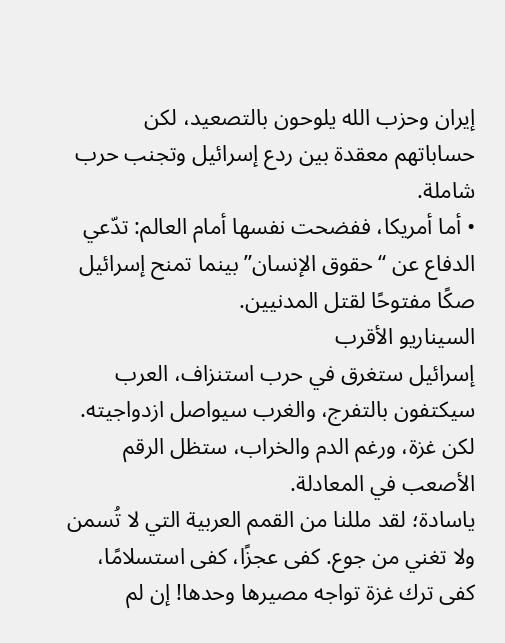إيران وحزب الله يلوحون بالتصعيد، لكن حساباتهم معقدة بين ردع إسرائيل وتجنب حرب شاملة.
• أما أمريكا، ففضحت نفسها أمام العالم: تدّعي الدفاع عن “حقوق الإنسان” بينما تمنح إسرائيل صكًا مفتوحًا لقتل المدنيين.
السيناريو الأقرب
إسرائيل ستغرق في حرب استنزاف، العرب سيكتفون بالتفرج، والغرب سيواصل ازدواجيته. لكن غزة، ورغم الدم والخراب، ستظل الرقم الأصعب في المعادلة.
ياسادة؛ لقد مللنا من القمم العربية التي لا تُسمن ولا تغني من جوع. كفى عجزًا، كفى استسلامًا، كفى ترك غزة تواجه مصيرها وحدها! إن لم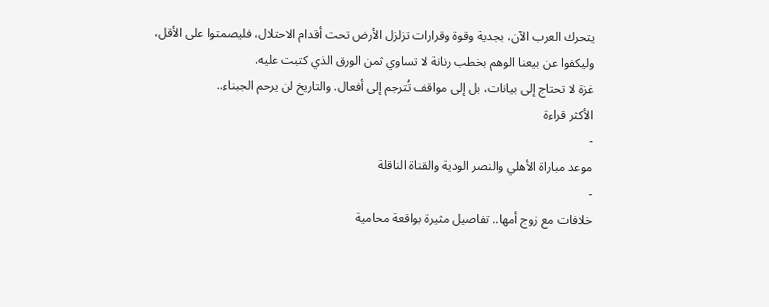يتحرك العرب الآن، بجدية وقوة وقرارات تزلزل الأرض تحت أقدام الاحتلال، فليصمتوا على الأقل، وليكفوا عن بيعنا الوهم بخطب رنانة لا تساوي ثمن الورق الذي كتبت عليه.
غزة لا تحتاج إلى بيانات، بل إلى مواقف تُترجم إلى أفعال. والتاريخ لن يرحم الجبناء..
الأكثر قراءة
-
موعد مباراة الأهلي والنصر الودية والقناة الناقلة
-
خلافات مع زوج أمها.. تفاصيل مثيرة بواقعة محامية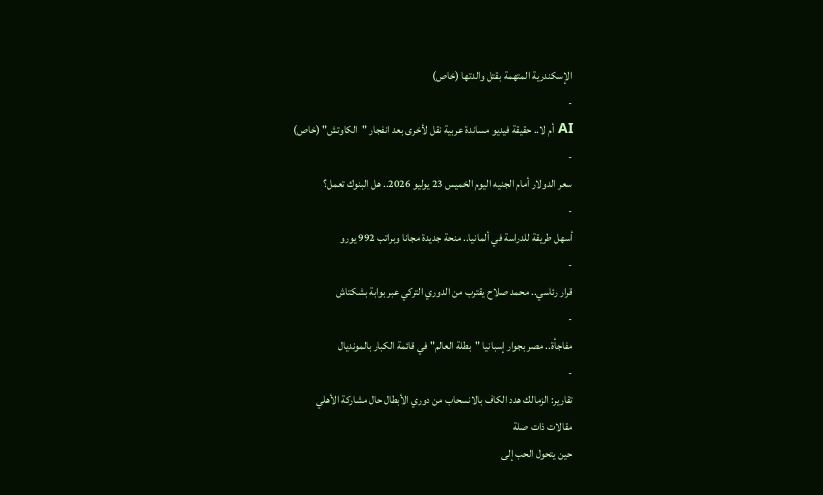الإسكندرية المتهمة بقتل والدتها (خاص)
-
AI أم لا.. حقيقة فيديو مساندة عربية نقل لأخرى بعد انفجار "الكاوتش" (خاص)
-
سعر الدولار أمام الجنيه اليوم الخميس 23 يوليو 2026.. هل البنوك تعمل؟
-
أسهل طريقة للدراسة في ألمانيا.. منحة جديدة مجانا وبراتب 992 يورو
-
قرار رئاسي.. محمد صلاح يقترب من الدوري التركي عبر بوابة بشكتاش
-
مفاجأة.. مصر بجوار إسبانيا "بطلة العالم" في قائمة الكبار بالمونديال
-
تقارير: الزمالك هدد الكاف بالانسحاب من دوري الأبطال حال مشاركة الأهلي
مقالات ذات صلة
حين يتحول الحب إلى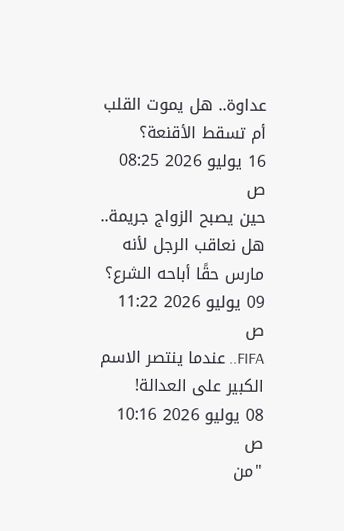عداوة.. هل يموت القلب أم تسقط الأقنعة؟
16 يوليو 2026 08:25 ص
حين يصبح الزواج جريمة.. هل نعاقب الرجل لأنه مارس حقًا أباحه الشرع؟
09 يوليو 2026 11:22 ص
FIFA.. عندما ينتصر الاسم الكبير على العدالة!
08 يوليو 2026 10:16 ص
"من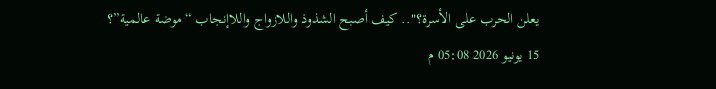يعلن الحرب على الأسرة؟".. كيف أصبح الشذوذ واللازواج واللاإنجاب “موضة عالمية”؟
15 يونيو 2026 05:08 م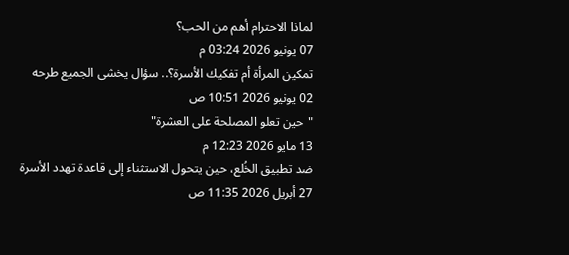لماذا الاحترام أهم من الحب؟
07 يونيو 2026 03:24 م
تمكين المرأة أم تفكيك الأسرة؟.. سؤال يخشى الجميع طرحه
02 يونيو 2026 10:51 ص
"حين تعلو المصلحة على العشرة"
13 مايو 2026 12:23 م
ضد تطبيق الخُلع، حين يتحول الاستثناء إلى قاعدة تهدد الأسرة
27 أبريل 2026 11:35 ص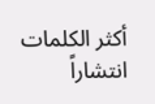أكثر الكلمات انتشاراً